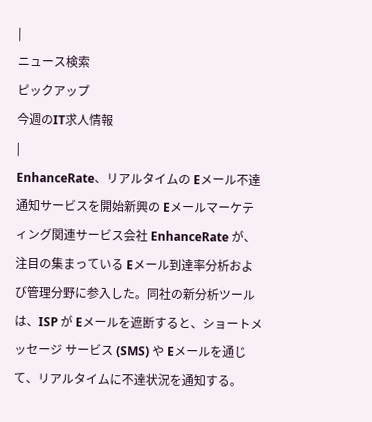|
ニュース検索
ピックアップ
今週のIT求人情報
|
EnhanceRate、リアルタイムの Eメール不達通知サービスを開始新興の Eメールマーケティング関連サービス会社 EnhanceRate が、注目の集まっている Eメール到達率分析および管理分野に参入した。同社の新分析ツールは、ISP が Eメールを遮断すると、ショートメッセージ サービス (SMS) や Eメールを通じて、リアルタイムに不達状況を通知する。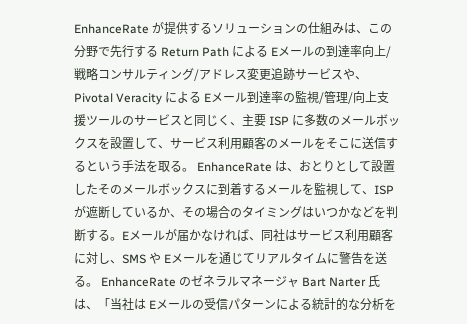EnhanceRate が提供するソリューションの仕組みは、この分野で先行する Return Path による Eメールの到達率向上/戦略コンサルティング/アドレス変更追跡サービスや、Pivotal Veracity による Eメール到達率の監視/管理/向上支援ツールのサービスと同じく、主要 ISP に多数のメールボックスを設置して、サービス利用顧客のメールをそこに送信するという手法を取る。 EnhanceRate は、おとりとして設置したそのメールボックスに到着するメールを監視して、ISP が遮断しているか、その場合のタイミングはいつかなどを判断する。Eメールが届かなければ、同社はサービス利用顧客に対し、SMS や Eメールを通じてリアルタイムに警告を送る。 EnhanceRate のゼネラルマネージャ Bart Narter 氏は、「当社は Eメールの受信パターンによる統計的な分析を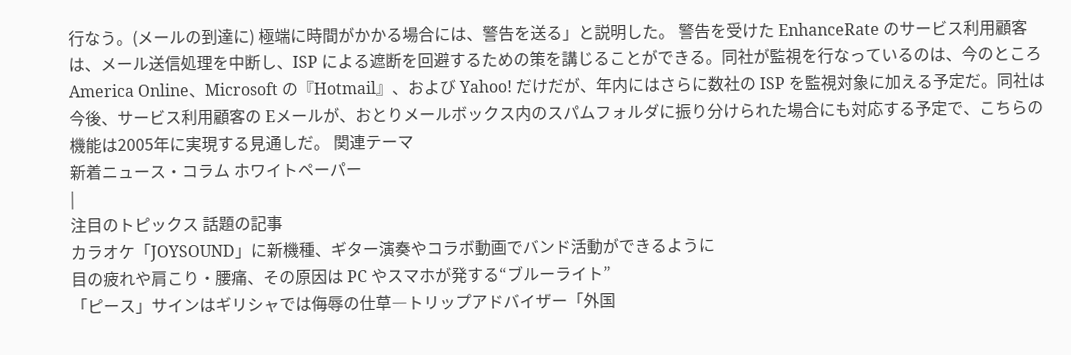行なう。(メールの到達に) 極端に時間がかかる場合には、警告を送る」と説明した。 警告を受けた EnhanceRate のサービス利用顧客は、メール送信処理を中断し、ISP による遮断を回避するための策を講じることができる。同社が監視を行なっているのは、今のところ America Online、Microsoft の『Hotmail』、および Yahoo! だけだが、年内にはさらに数社の ISP を監視対象に加える予定だ。同社は今後、サービス利用顧客の Eメールが、おとりメールボックス内のスパムフォルダに振り分けられた場合にも対応する予定で、こちらの機能は2005年に実現する見通しだ。 関連テーマ
新着ニュース・コラム ホワイトペーパー
|
注目のトピックス 話題の記事
カラオケ「JOYSOUND」に新機種、ギター演奏やコラボ動画でバンド活動ができるように
目の疲れや肩こり・腰痛、その原因は PC やスマホが発する“ブルーライト”
「ピース」サインはギリシャでは侮辱の仕草―トリップアドバイザー「外国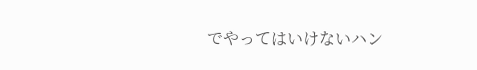でやってはいけないハン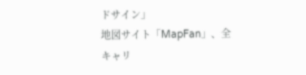ドサイン」
地図サイト「MapFan」、全キャリ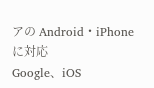アの Android・iPhone に対応
Google、iOS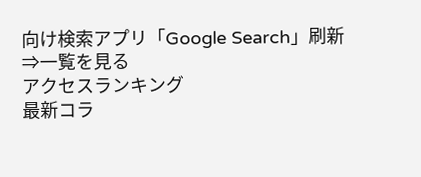向け検索アプリ「Google Search」刷新
⇒一覧を見る
アクセスランキング
最新コラ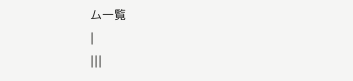ム一覧
|
|||